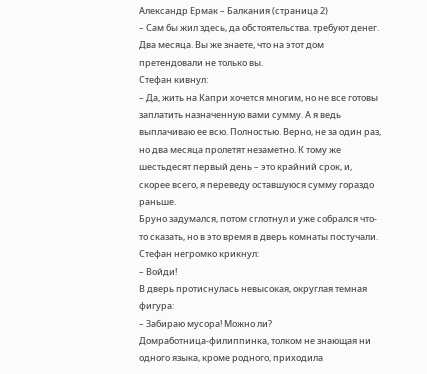Александр Ермак – Балкания (страница 2)
– Сам бы жил здесь, да обстоятельства. требуют денег. Два месяца. Вы же знаете, что на этот дом претендовали не только вы.
Стефан кивнул:
– Да, жить на Капри хочется многим, но не все готовы заплатить назначенную вами сумму. А я ведь выплачиваю ее всю. Полностью. Верно, не за один раз, но два месяца пролетят незаметно. К тому же шестьдесят первый день – это крайний срок, и, скорее всего, я переведу оставшуюся сумму гораздо раньше.
Бруно задумался, потом сглотнул и уже собрался что-то сказать, но в это время в дверь комнаты постучали. Стефан негромко крикнул:
– Войди!
В дверь протиснулась невысокая, округлая темная фигура:
– Забираю мусора! Можно ли?
Домработница-филиппинка, толком не знающая ни одного языка, кроме родного, приходила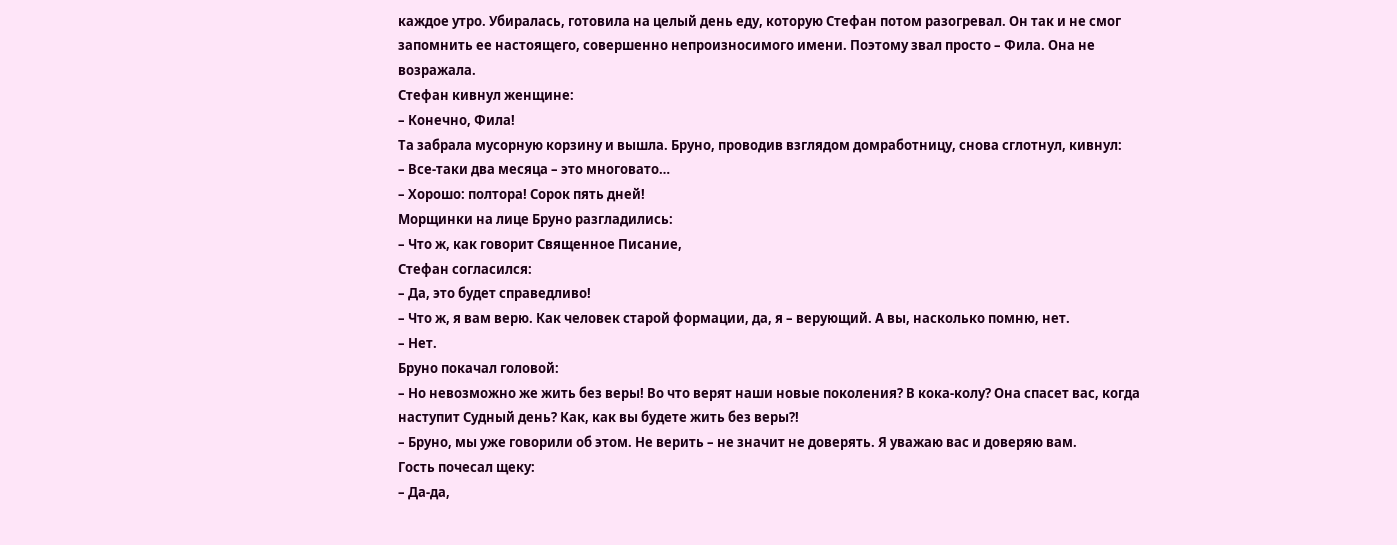каждое утро. Убиралась, готовила на целый день еду, которую Стефан потом разогревал. Он так и не смог запомнить ее настоящего, совершенно непроизносимого имени. Поэтому звал просто – Фила. Она не возражала.
Стефан кивнул женщине:
– Конечно, Фила!
Та забрала мусорную корзину и вышла. Бруно, проводив взглядом домработницу, снова сглотнул, кивнул:
– Все-таки два месяца – это многовато…
– Хорошо: полтора! Сорок пять дней!
Морщинки на лице Бруно разгладились:
– Что ж, как говорит Священное Писание,
Стефан согласился:
– Да, это будет справедливо!
– Что ж, я вам верю. Как человек старой формации, да, я – верующий. А вы, насколько помню, нет.
– Нет.
Бруно покачал головой:
– Но невозможно же жить без веры! Во что верят наши новые поколения? В кока-колу? Она спасет вас, когда наступит Судный день? Как, как вы будете жить без веры?!
– Бруно, мы уже говорили об этом. Не верить – не значит не доверять. Я уважаю вас и доверяю вам.
Гость почесал щеку:
– Да-да,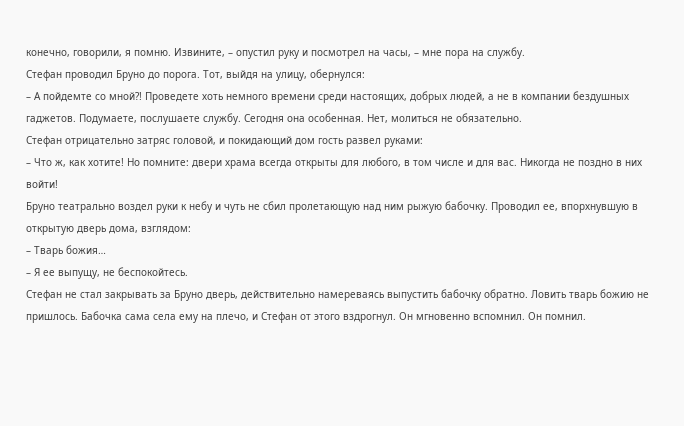конечно, говорили, я помню. Извините, – опустил руку и посмотрел на часы, – мне пора на службу.
Стефан проводил Бруно до порога. Тот, выйдя на улицу, обернулся:
– А пойдемте со мной?! Проведете хоть немного времени среди настоящих, добрых людей, а не в компании бездушных гаджетов. Подумаете, послушаете службу. Сегодня она особенная. Нет, молиться не обязательно.
Стефан отрицательно затряс головой, и покидающий дом гость развел руками:
– Что ж, как хотите! Но помните: двери храма всегда открыты для любого, в том числе и для вас. Никогда не поздно в них войти!
Бруно театрально воздел руки к небу и чуть не сбил пролетающую над ним рыжую бабочку. Проводил ее, впорхнувшую в открытую дверь дома, взглядом:
– Тварь божия…
– Я ее выпущу, не беспокойтесь.
Стефан не стал закрывать за Бруно дверь, действительно намереваясь выпустить бабочку обратно. Ловить тварь божию не пришлось. Бабочка сама села ему на плечо, и Стефан от этого вздрогнул. Он мгновенно вспомнил. Он помнил.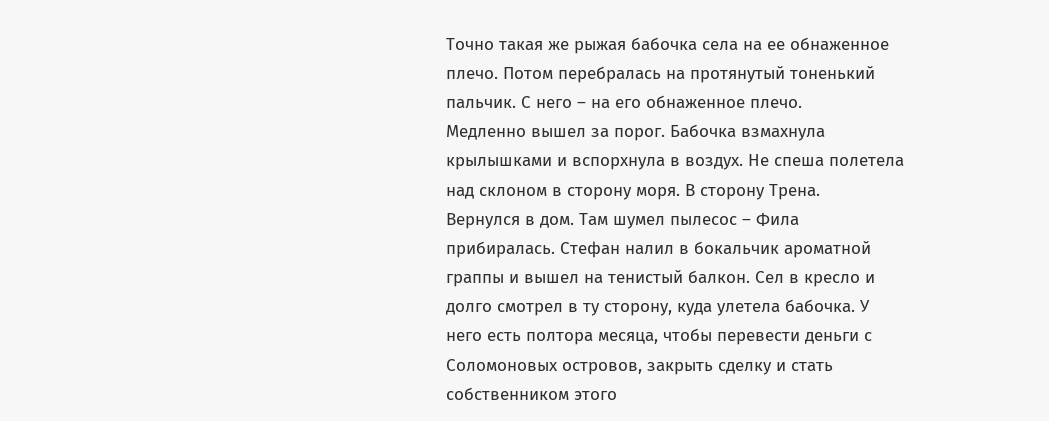Точно такая же рыжая бабочка села на ее обнаженное плечо. Потом перебралась на протянутый тоненький пальчик. С него – на его обнаженное плечо.
Медленно вышел за порог. Бабочка взмахнула крылышками и вспорхнула в воздух. Не спеша полетела над склоном в сторону моря. В сторону Трена.
Вернулся в дом. Там шумел пылесос – Фила прибиралась. Стефан налил в бокальчик ароматной граппы и вышел на тенистый балкон. Сел в кресло и долго смотрел в ту сторону, куда улетела бабочка. У него есть полтора месяца, чтобы перевести деньги с Соломоновых островов, закрыть сделку и стать собственником этого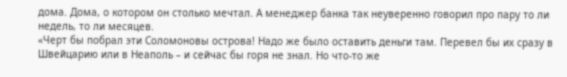дома. Дома, о котором он столько мечтал. А менеджер банка так неуверенно говорил про пару то ли недель, то ли месяцев.
«Черт бы побрал эти Соломоновы острова! Надо же было оставить деньги там. Перевел бы их сразу в Швейцарию или в Неаполь – и сейчас бы горя не знал. Но что-то же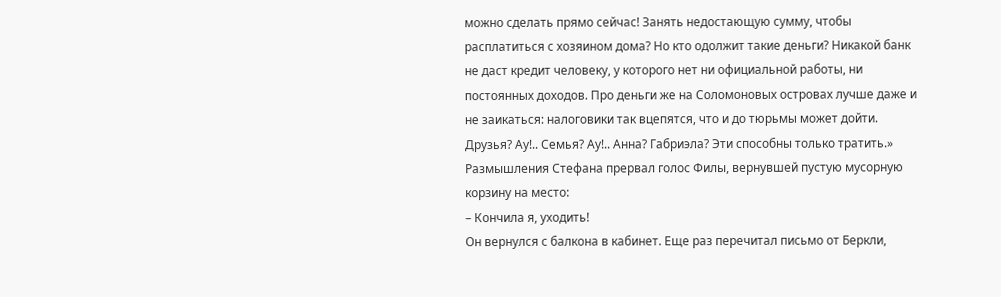можно сделать прямо сейчас! Занять недостающую сумму, чтобы расплатиться с хозяином дома? Но кто одолжит такие деньги? Никакой банк не даст кредит человеку, у которого нет ни официальной работы, ни постоянных доходов. Про деньги же на Соломоновых островах лучше даже и не заикаться: налоговики так вцепятся, что и до тюрьмы может дойти. Друзья? Ау!.. Семья? Ау!.. Анна? Габриэла? Эти способны только тратить.»
Размышления Стефана прервал голос Филы, вернувшей пустую мусорную корзину на место:
– Кончила я, уходить!
Он вернулся с балкона в кабинет. Еще раз перечитал письмо от Беркли,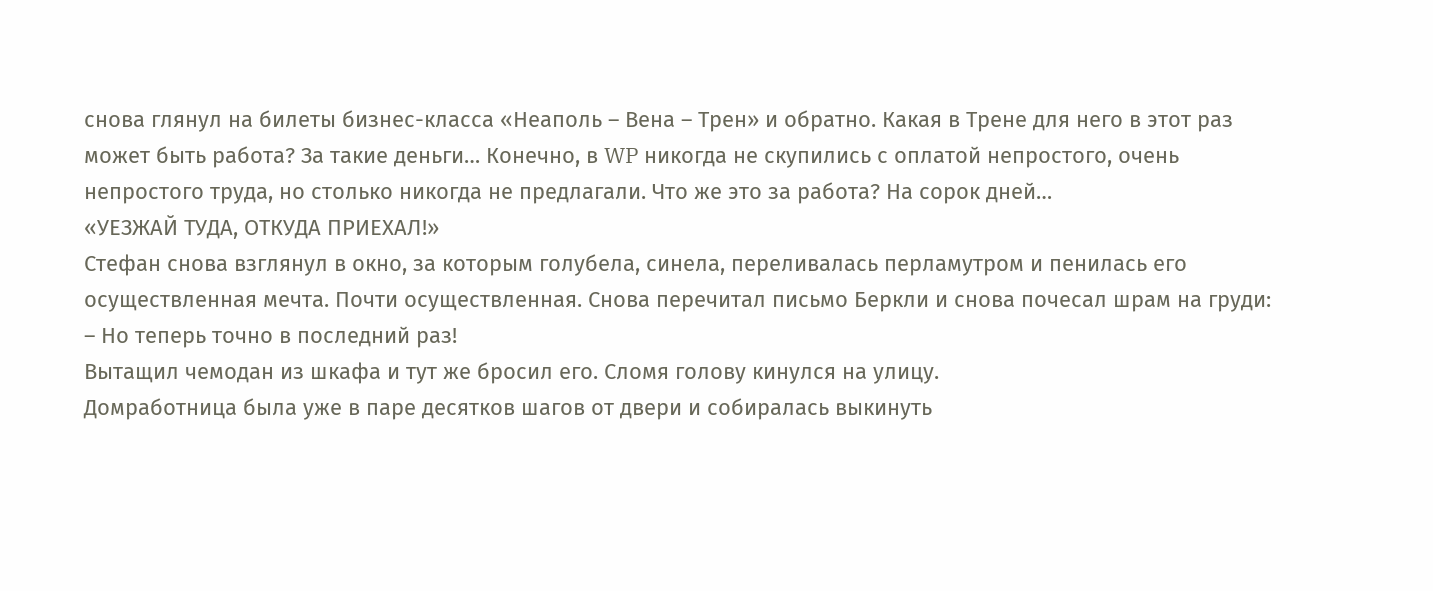снова глянул на билеты бизнес-класса «Неаполь – Вена – Трен» и обратно. Какая в Трене для него в этот раз может быть работа? За такие деньги… Конечно, в WP никогда не скупились с оплатой непростого, очень непростого труда, но столько никогда не предлагали. Что же это за работа? На сорок дней…
«УЕЗЖАЙ ТУДА, ОТКУДА ПРИЕХАЛ!»
Стефан снова взглянул в окно, за которым голубела, синела, переливалась перламутром и пенилась его осуществленная мечта. Почти осуществленная. Снова перечитал письмо Беркли и снова почесал шрам на груди:
– Но теперь точно в последний раз!
Вытащил чемодан из шкафа и тут же бросил его. Сломя голову кинулся на улицу.
Домработница была уже в паре десятков шагов от двери и собиралась выкинуть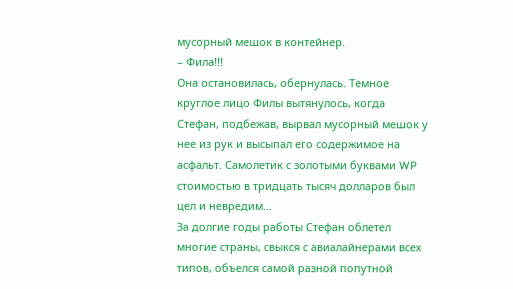мусорный мешок в контейнер.
– Фила!!!
Она остановилась, обернулась. Темное круглое лицо Филы вытянулось, когда Стефан, подбежав, вырвал мусорный мешок у нее из рук и высыпал его содержимое на асфальт. Самолетик с золотыми буквами WP стоимостью в тридцать тысяч долларов был цел и невредим…
За долгие годы работы Стефан облетел многие страны, свыкся с авиалайнерами всех типов, объелся самой разной попутной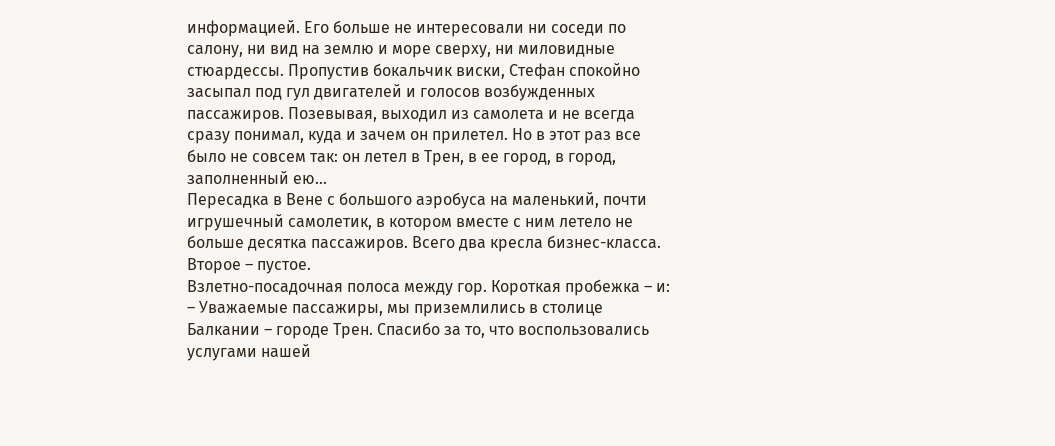информацией. Его больше не интересовали ни соседи по салону, ни вид на землю и море сверху, ни миловидные стюардессы. Пропустив бокальчик виски, Стефан спокойно засыпал под гул двигателей и голосов возбужденных пассажиров. Позевывая, выходил из самолета и не всегда сразу понимал, куда и зачем он прилетел. Но в этот раз все было не совсем так: он летел в Трен, в ее город, в город, заполненный ею…
Пересадка в Вене с большого аэробуса на маленький, почти игрушечный самолетик, в котором вместе с ним летело не больше десятка пассажиров. Всего два кресла бизнес-класса. Второе – пустое.
Взлетно-посадочная полоса между гор. Короткая пробежка – и:
– Уважаемые пассажиры, мы приземлились в столице Балкании – городе Трен. Спасибо за то, что воспользовались услугами нашей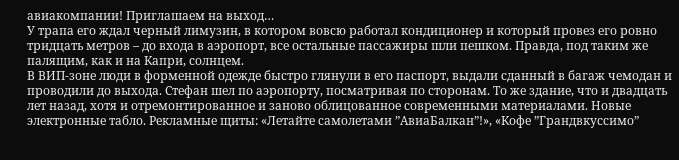авиакомпании! Приглашаем на выход…
У трапа его ждал черный лимузин, в котором вовсю работал кондиционер и который провез его ровно тридцать метров – до входа в аэропорт, все остальные пассажиры шли пешком. Правда, под таким же палящим, как и на Капри, солнцем.
В ВИП-зоне люди в форменной одежде быстро глянули в его паспорт, выдали сданный в багаж чемодан и проводили до выхода. Стефан шел по аэропорту, посматривая по сторонам. То же здание, что и двадцать лет назад, хотя и отремонтированное и заново облицованное современными материалами. Новые электронные табло. Рекламные щиты: «Летайте самолетами ”АвиаБалкан”!», «Кофе ”Грандвкуссимо”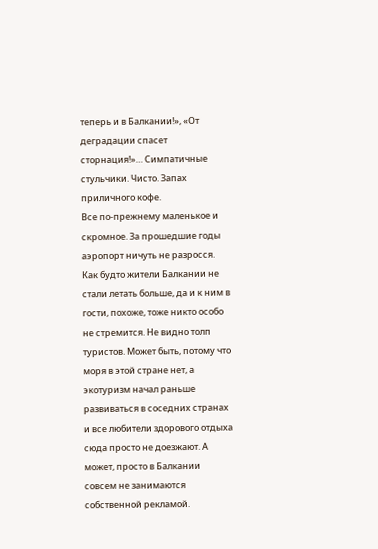теперь и в Балкании!», «От деградации спасет сторнация!»… Симпатичные стульчики. Чисто. Запах приличного кофе.
Все по-прежнему маленькое и скромное. За прошедшие годы аэропорт ничуть не разросся. Как будто жители Балкании не стали летать больше, да и к ним в гости, похоже, тоже никто особо не стремится. Не видно толп туристов. Может быть, потому что моря в этой стране нет, а экотуризм начал раньше развиваться в соседних странах и все любители здорового отдыха сюда просто не доезжают. А может, просто в Балкании совсем не занимаются собственной рекламой.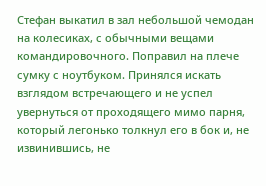Стефан выкатил в зал небольшой чемодан на колесиках, с обычными вещами командировочного. Поправил на плече сумку с ноутбуком. Принялся искать взглядом встречающего и не успел увернуться от проходящего мимо парня, который легонько толкнул его в бок и, не извинившись, не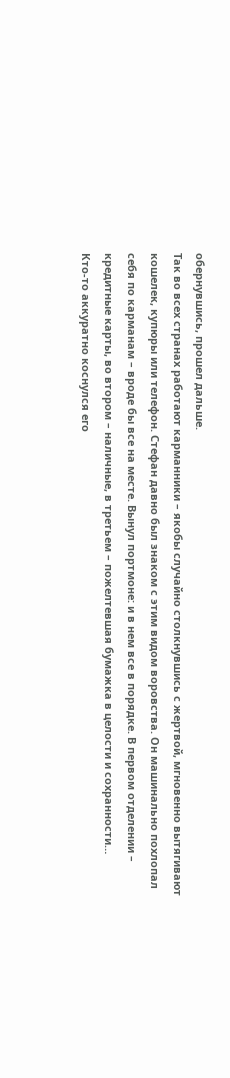обернувшись, прошел дальше.
Так во всех странах работают карманники – якобы случайно столкнувшись с жертвой, мгновенно вытягивают кошелек, купюры или телефон. Стефан давно был знаком с этим видом воровства. Он машинально похлопал себя по карманам – вроде бы все на месте. Вынул портмоне: и в нем все в порядке. В первом отделении – кредитные карты, во втором – наличные, в третьем – пожелтевшая бумажка в целости и сохранности…
Кто-то аккуратно коснулся его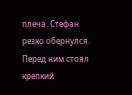плеча. Стефан резко обернулся. Перед ним стоял крепкий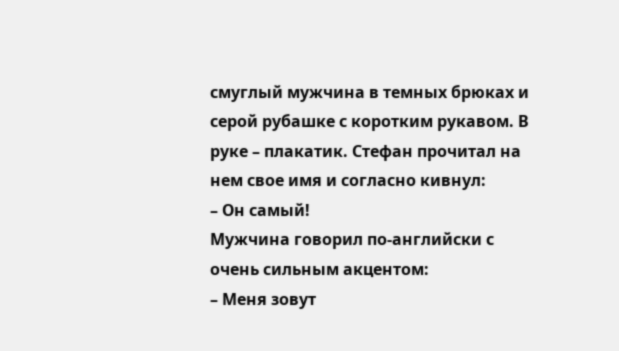смуглый мужчина в темных брюках и серой рубашке с коротким рукавом. В руке – плакатик. Стефан прочитал на нем свое имя и согласно кивнул:
– Он самый!
Мужчина говорил по-английски с очень сильным акцентом:
– Меня зовут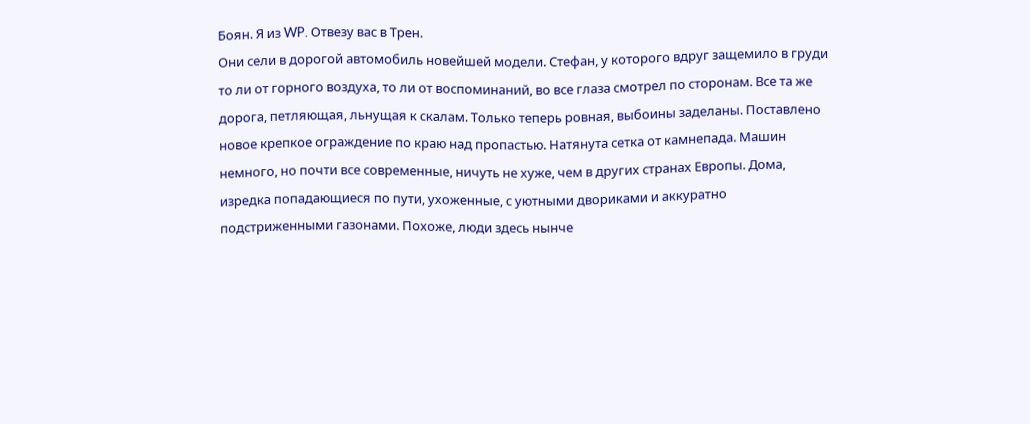Боян. Я из WP. Отвезу вас в Трен.
Они сели в дорогой автомобиль новейшей модели. Стефан, у которого вдруг защемило в груди то ли от горного воздуха, то ли от воспоминаний, во все глаза смотрел по сторонам. Все та же дорога, петляющая, льнущая к скалам. Только теперь ровная, выбоины заделаны. Поставлено новое крепкое ограждение по краю над пропастью. Натянута сетка от камнепада. Машин немного, но почти все современные, ничуть не хуже, чем в других странах Европы. Дома, изредка попадающиеся по пути, ухоженные, с уютными двориками и аккуратно подстриженными газонами. Похоже, люди здесь нынче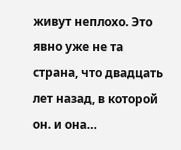живут неплохо. Это явно уже не та страна, что двадцать лет назад, в которой он. и она…